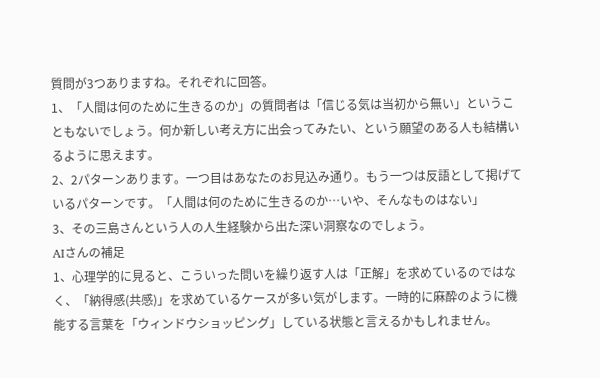質問が3つありますね。それぞれに回答。
1、「人間は何のために生きるのか」の質問者は「信じる気は当初から無い」ということもないでしょう。何か新しい考え方に出会ってみたい、という願望のある人も結構いるように思えます。
2、2パターンあります。一つ目はあなたのお見込み通り。もう一つは反語として掲げているパターンです。「人間は何のために生きるのか…いや、そんなものはない」
3、その三島さんという人の人生経験から出た深い洞察なのでしょう。
AIさんの補足
1、心理学的に見ると、こういった問いを繰り返す人は「正解」を求めているのではなく、「納得感(共感)」を求めているケースが多い気がします。一時的に麻酔のように機能する言葉を「ウィンドウショッピング」している状態と言えるかもしれません。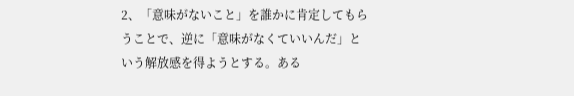2、「意味がないこと」を誰かに肯定してもらうことで、逆に「意味がなくていいんだ」という解放感を得ようとする。ある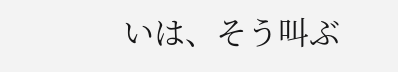いは、そう叫ぶ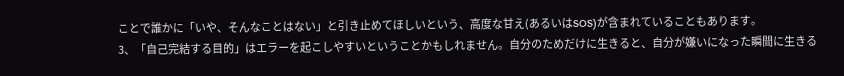ことで誰かに「いや、そんなことはない」と引き止めてほしいという、高度な甘え(あるいはSOS)が含まれていることもあります。
3、「自己完結する目的」はエラーを起こしやすいということかもしれません。自分のためだけに生きると、自分が嫌いになった瞬間に生きる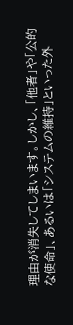理由が消失してしまいます。しかし、「他者」や「公的な使命」、あるいは「システムの維持」といった外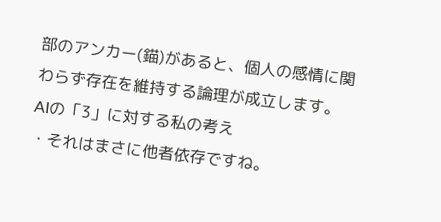部のアンカー(錨)があると、個人の感情に関わらず存在を維持する論理が成立します。
AIの「3」に対する私の考え
・それはまさに他者依存ですね。